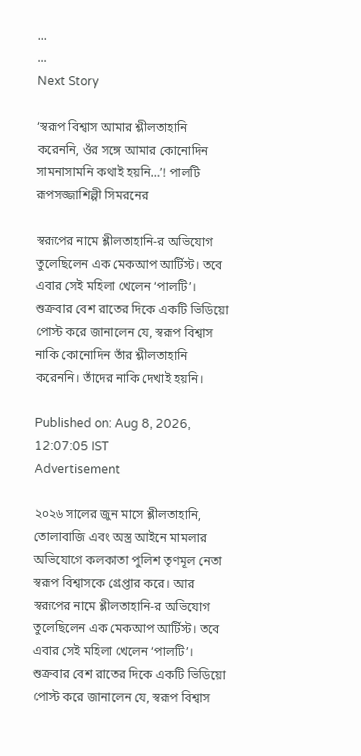...
...
Next Story

‘স্বরূপ বিশ্বাস আমার শ্লীলতাহানি করেননি, ওঁর সঙ্গে আমার কোনোদিন সামনাসামনি কথাই হয়নি…’! পালটি রূপসজ্জাশিল্পী সিমরনের

স্বরূপের নামে শ্লীলতাহানি-র অভিযোগ তুলেছিলেন এক মেকআপ আর্টিস্ট। তবে এবার সেই মহিলা খেলেন ‘পালটি’। শুক্রবার বেশ রাতের দিকে একটি ভিডিয়ো পোস্ট করে জানালেন যে, স্বরূপ বিশ্বাস নাকি কোনোদিন তাঁর শ্লীলতাহানি করেননি। তাঁদের নাকি দেখাই হয়নি।

Published on: Aug 8, 2026, 12:07:05 IST
Advertisement

২০২৬ সালের জুন মাসে শ্লীলতাহানি, তোলাবাজি এবং অস্ত্র আইনে মামলার অভিযোগে কলকাতা পুলিশ তৃণমূল নেতা স্বরূপ বিশ্বাসকে গ্রেপ্তার করে। আর স্বরূপের নামে শ্লীলতাহানি-র অভিযোগ তুলেছিলেন এক মেকআপ আর্টিস্ট। তবে এবার সেই মহিলা খেলেন ‘পালটি’। শুক্রবার বেশ রাতের দিকে একটি ভিডিয়ো পোস্ট করে জানালেন যে, স্বরূপ বিশ্বাস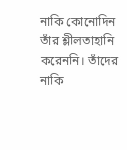নাকি কোনোদিন তাঁর শ্লীলতাহানি করেননি। তাঁদের নাকি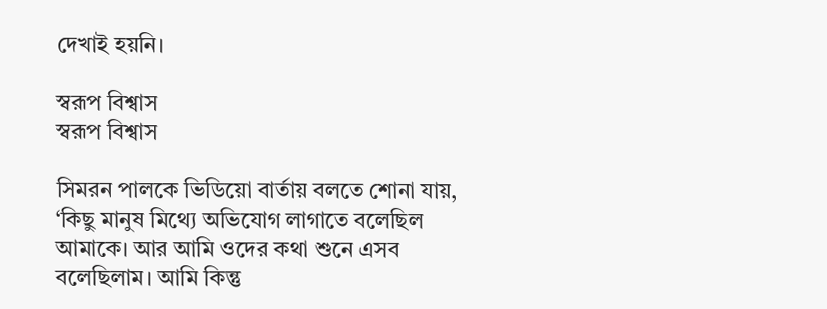দেখাই হয়নি।

স্বরূপ বিশ্বাস
স্বরূপ বিশ্বাস

সিমরন পালকে ভিডিয়ো বার্তায় বলতে শোনা যায়, ‘কিছু মানুষ মিথ্যে অভিযোগ লাগাতে বলেছিল আমাকে। আর আমি ওদের কথা শুনে এসব বলেছিলাম। আমি কিন্তু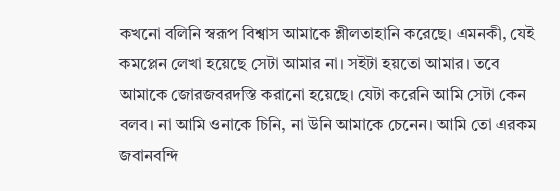কখনো বলিনি স্বরূপ বিশ্বাস আমাকে শ্লীলতাহানি করেছে। এমনকী, যেই কমপ্লেন লেখা হয়েছে সেটা আমার না। সইটা হয়তো আমার। তবে আমাকে জোরজবরদস্তি করানো হয়েছে। যেটা করেনি আমি সেটা কেন বলব। না আমি ওনাকে চিনি, না উনি আমাকে চেনেন। আমি তো এরকম জবানবন্দি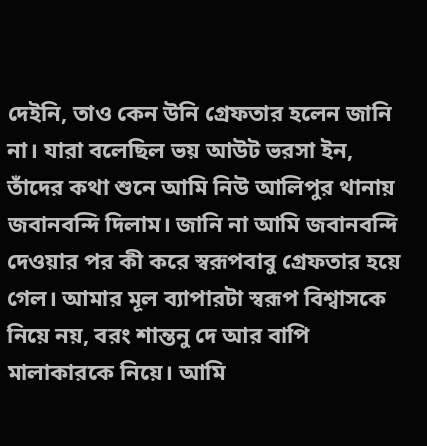দেইনি, তাও কেন উনি গ্রেফতার হলেন জানি না। যারা বলেছিল ভয় আউট ভরসা ইন, তাঁদের কথা শুনে আমি নিউ আলিপুর থানায় জবানবন্দি দিলাম। জানি না আমি জবানবন্দি দেওয়ার পর কী করে স্বরূপবাবু গ্রেফতার হয়ে গেল। আমার মূল ব্যাপারটা স্বরূপ বিশ্বাসকে নিয়ে নয়, বরং শান্তনু দে আর বাপি মালাকারকে নিয়ে। আমি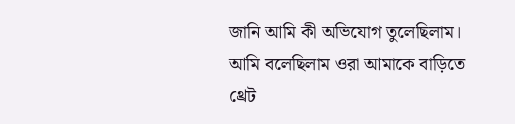জানি আমি কী অভিযোগ তুলেছিলাম। আমি বলেছিলাম ওরা আমাকে বাড়িতে থ্রেট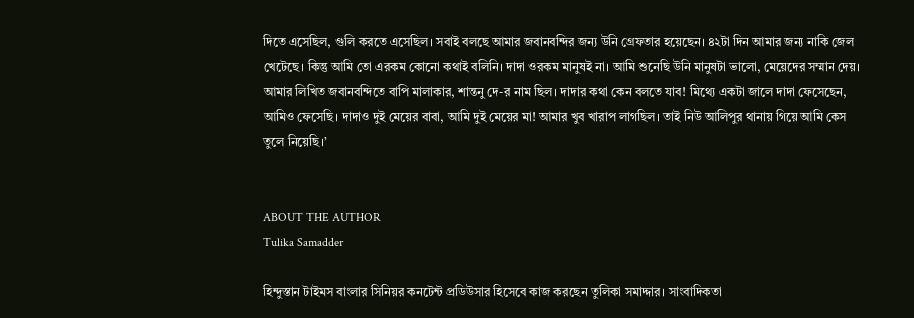দিতে এসেছিল, গুলি করতে এসেছিল। সবাই বলছে আমার জবানবন্দির জন্য উনি গ্রেফতার হয়েছেন। ৪২টা দিন আমার জন্য নাকি জেল খেটেছে। কিন্তু আমি তো এরকম কোনো কথাই বলিনি। দাদা ওরকম মানুষই না। আমি শুনেছি উনি মানুষটা ভালো, মেয়েদের সম্মান দেয়। আমার লিখিত জবানবন্দিতে বাপি মালাকার, শান্তনু দে-র নাম ছিল। দাদার কথা কেন বলতে যাব! মিথ্যে একটা জালে দাদা ফেসেছেন, আমিও ফেসেছি। দাদাও দুই মেয়ের বাবা, আমি দুই মেয়ের মা! আমার খুব খারাপ লাগছিল। তাই নিউ আলিপুর থানায় গিয়ে আমি কেস তুলে নিয়েছি।’


ABOUT THE AUTHOR
Tulika Samadder

হিন্দুস্তান টাইমস বাংলার সিনিয়র কনটেন্ট প্রডিউসার হিসেবে কাজ করছেন তুলিকা সমাদ্দার। সাংবাদিকতা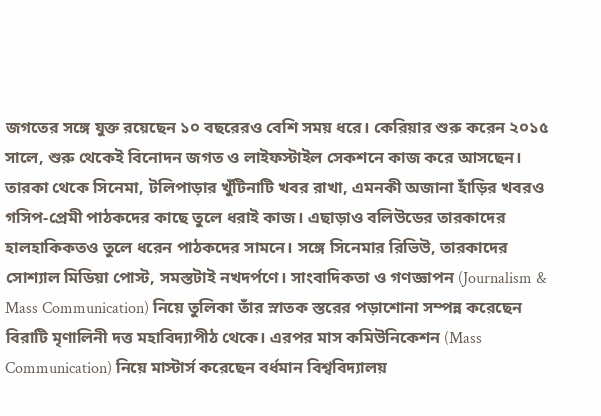জগতের সঙ্গে যুক্ত রয়েছেন ১০ বছরেরও বেশি সময় ধরে। কেরিয়ার শুরু করেন ২০১৫ সালে, শুরু থেকেই বিনোদন জগত ও লাইফস্টাইল সেকশনে কাজ করে আসছেন। তারকা থেকে সিনেমা, টলিপাড়ার খুঁটিনাটি খবর রাখা, এমনকী অজানা হাঁড়ির খবরও গসিপ-প্রেমী পাঠকদের কাছে তুলে ধরাই কাজ। এছাড়াও বলিউডের তারকাদের হালহাকিকতও তুলে ধরেন পাঠকদের সামনে। সঙ্গে সিনেমার রিভিউ, তারকাদের সোশ্যাল মিডিয়া পোস্ট, সমস্তটাই নখদর্পণে। সাংবাদিকতা ও গণজ্ঞাপন (Journalism & Mass Communication) নিয়ে তুলিকা তাঁর স্নাতক স্তরের পড়াশোনা সম্পন্ন করেছেন বিরাটি মৃণালিনী দত্ত মহাবিদ্যাপীঠ থেকে। এরপর মাস কমিউনিকেশন (Mass Communication) নিয়ে মাস্টার্স করেছেন বর্ধমান বিশ্ববিদ্যালয়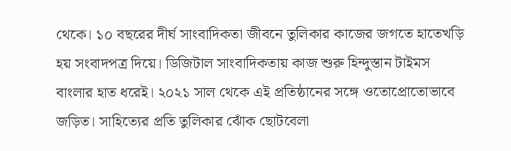থেকে। ১০ বছরের দীর্ঘ সাংবাদিকতা জীবনে তুলিকার কাজের জগতে হাতেখড়ি হয় সংবাদপত্র দিয়ে। ডিজিটাল সাংবাদিকতায় কাজ শুরু হিন্দুস্তান টাইমস বাংলার হাত ধরেই। ২০২১ সাল থেকে এই প্রতিষ্ঠানের সঙ্গে ওতোপ্রোতোভাবে জড়িত। সাহিত্যের প্রতি তুলিকার ঝোঁক ছোটবেলা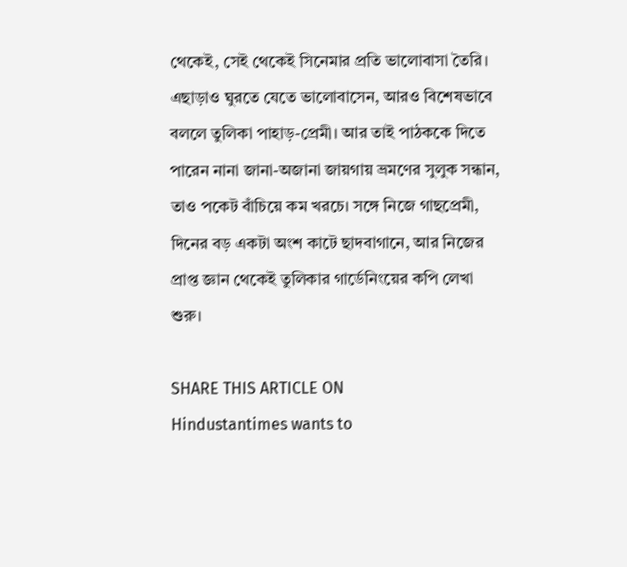থেকেই, সেই থেকেই সিনেমার প্রতি ভালোবাসা তৈরি। এছাড়াও ঘুরতে যেতে ভালোবাসেন, আরও বিশেষভাবে বললে তুলিকা পাহাড়-প্রেমী। আর তাই পাঠককে দিতে পারেন নানা জানা-অজানা জায়গায় ভ্রমণের সুলুক সন্ধান, তাও পকেট বাঁচিয়ে কম খরচে। সঙ্গে নিজে গাছপ্রেমী, দিনের বড় একটা অংশ কাটে ছাদবাগানে, আর নিজের প্রাপ্ত জ্ঞান থেকেই তুলিকার গার্ডেনিংয়ের কপি লেখা শুরু।

SHARE THIS ARTICLE ON
Hindustantimes wants to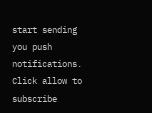start sending you push notifications. Click allow to subscribe